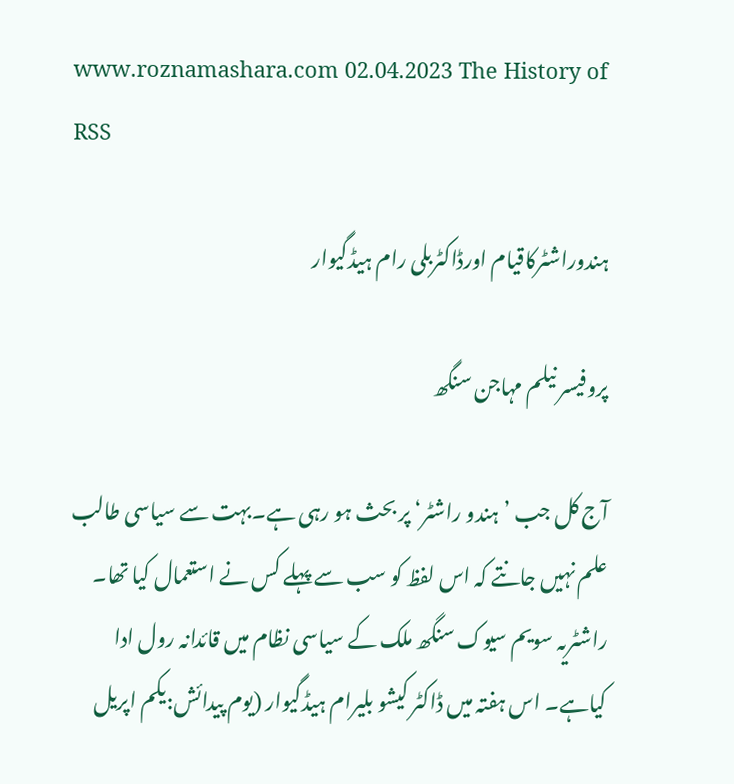www.roznamashara.com 02.04.2023 The History of RSS

ہندوراشٹرکاقیام اورڈاکٹربلی رام ہیڈگیوار

پروفیسر نیلم مہاجن سنگھ

آج کل جب ’ہندو راشٹر‘ پر بحث ہو رہی ہے۔بہت سے سیاسی طالب علم نہیں جانتے کہ اس لفظ کو سب سے پہلے کس نے استعمال کیا تھا۔ راشٹریہ سویم سیوک سنگھ ملک کے سیاسی نظام میں قائدانہ رول ادا کیاہے۔ اس ہفتہ میں ڈاکٹر کیشو بلیرام ہیڈگیوار (یوم پیدائش:یکم اپریل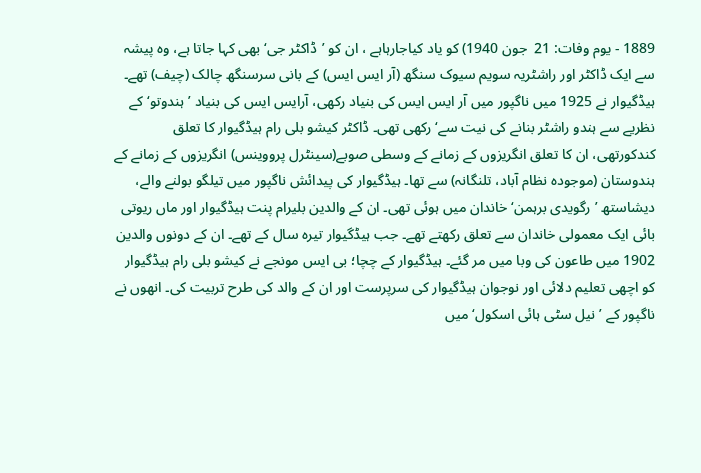1889 - یوم وفات: 21  جون 1940) کو یاد کیاجارہاہے ، ان کو ’ڈاکٹر جی‘ بھی کہا جاتا ہے، وہ پیشہ سے ایک ڈاکٹر اور راشٹریہ سویم سیوک سنگھ (آر ایس ایس) کے بانی سرسنگھ چالک (چیف) تھے۔ ہیڈگیوار نے 1925 میں ناگپور میں آر ایس ایس کی بنیاد رکھی، آرایس ایس کی بنیاد ’ہندوتو‘کے نظریے سے ہندو راشٹر بنانے کی نیت سے‘ رکھی تھی۔ ڈاکٹر کیشو بلی رام ہیڈگیوار کا تعلق کندکورتھی، ان کا تعلق انگریزوں کے زمانے کے وسطی صوبے(سینٹرل پرووینس) انگریزوں کے زمانے کے ہندوستان (موجودہ نظام آباد، تلنگانہ) سے تھا۔ ہیڈگیوار کی پیدائش ناگپور میں تیلگو بولنے والے، دیشاستھ ’رگویدی برہمن‘ خاندان میں ہوئی تھی۔ ان کے والدین بلیرام پنت ہیڈگیوار اور ماں ریوتی بائی ایک معمولی خاندان سے تعلق رکھتے تھے۔ جب ہیڈگیوار تیرہ سال کے تھے۔ ان کے دونوں والدین 1902 میں طاعون کی وبا میں مر گئے۔ ہیڈگیوار کے چچا؛ بی ایس مونجے نے کیشو بلی رام ہیڈگیوار کو اچھی تعلیم دلائی اور نوجوان ہیڈگیوار کی سرپرست اور ان کے والد کی طرح تربیت کی۔ انھوں نے ناگپور کے ’نیل سٹی ہائی اسکول‘ میں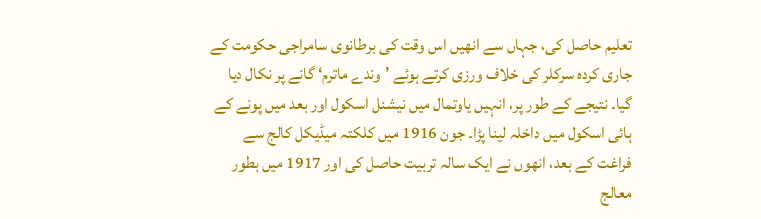تعلیم حاصل کی، جہاں سے انھیں اس وقت کی برطانوی سامراجی حکومت کے جاری کردہ سرکلر کی خلاف ورزی کرتے ہوئے ’وندے ماترم‘ گانے پر نکال دیا گیا۔ نتیجے کے طور پر، انہیں یاوتمال میں نیشنل اسکول اور بعد میں پونے کے ہائی اسکول میں داخلہ لینا پڑا۔ جون 1916 میں کلکتہ میڈیکل کالج سے فراغت کے بعد، انھوں نے ایک سالہ تربیت حاصل کی اور 1917 میں بطور معالج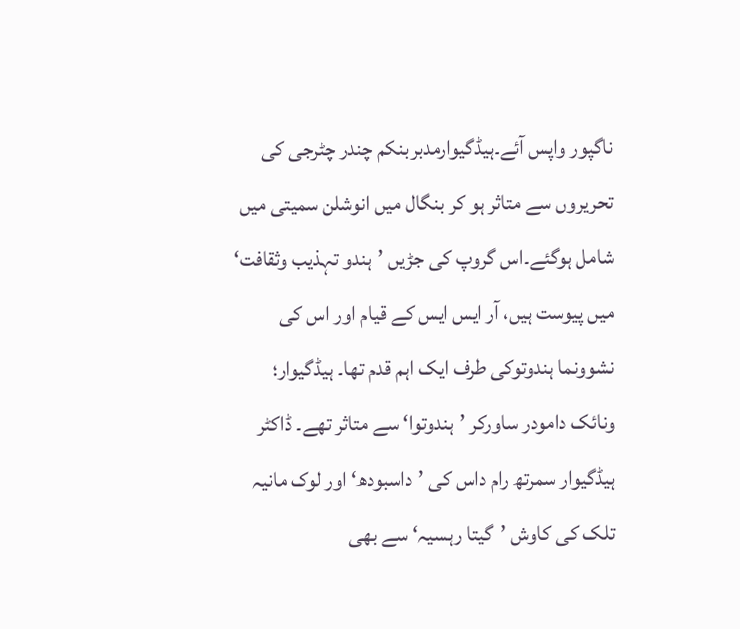ناگپور واپس آئے۔ہیڈگیوارمدبربنکم چندر چٹرجی کی تحریروں سے متاثر ہو کر بنگال میں انوشلن سمیتی میں شامل ہوگئے۔اس گروپ کی جڑیں ’ہندو تہذیب وثقافت‘ میں پیوست ہیں، آر ایس ایس کے قیام اور اس کی نشوونما ہندوتوکی طرف ایک اہم قدم تھا۔ ہیڈگیوار؛ ونائک دامودر ساورکر ’ہندوتوا‘ سے متاثر تھے۔ ڈاکٹر ہیڈگیوار سمرتھ رام داس کی ’داسبودھ‘ اور لوک مانیہ تلک کی کاوش ’گیتا رہسیہ‘ سے بھی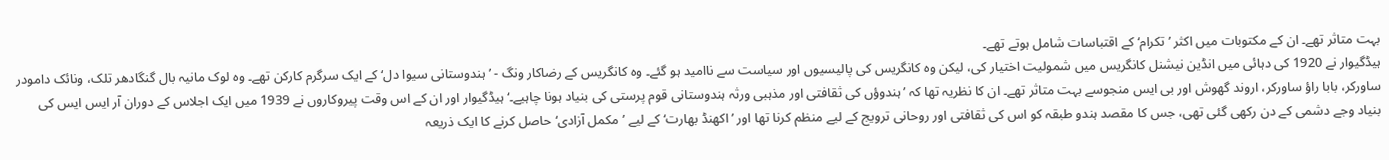بہت متاثر تھے۔ ان کے مکتوبات میں اکثر ’تکرام‘ کے اقتباسات شامل ہوتے تھے۔
ہیڈگیوار نے 1920 کی دہائی میں انڈین نیشنل کانگریس میں شمولیت اختیار کی، لیکن وہ کانگریس کی پالیسیوں اور سیاست سے ناامید ہو گئے۔ وہ کانگریس کے رضاکار ونگ - ’ہندوستانی سیوا دل‘ کے ایک سرگرم کارکن تھے۔ وہ لوک مانیہ بال گنگادھر تلک، ونائک دامودر ساورکر، بابا راؤ ساورکر، اروند گھوش اور بی ایس منجوسے بہت متاثر تھے۔ ان کا نظریہ تھا کہ ’ہندوؤں کی ثقافتی اور مذہبی ورثہ ہندوستانی قوم پرستی کی بنیاد ہونا چاہیے۔‘ ہیڈگیوار اور ان کے اس وقت پیروکاروں نے 1939 میں ایک اجلاس کے دوران آر ایس ایس کی بنیاد وجے دشمی کے دن رکھی گئی تھی، جس کا مقصد ہندو طبقہ کو اس کی ثقافتی اور روحانی ترویج کے لیے منظم کرنا تھا اور ’اکھنڈ بھارت‘ کے لیے ’مکمل آزادی‘ حاصل کرنے کا ایک ذریعہ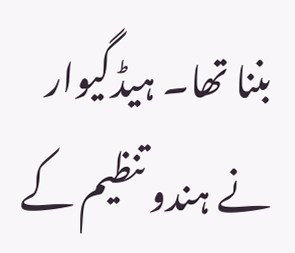بننا تھا۔ ہیڈگیوار نے ہندو تنظیم کے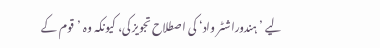لیے ’ہندوراشٹر واد‘ کی اصطلاح تجویز کی، کیونکہ وہ ’قوم کے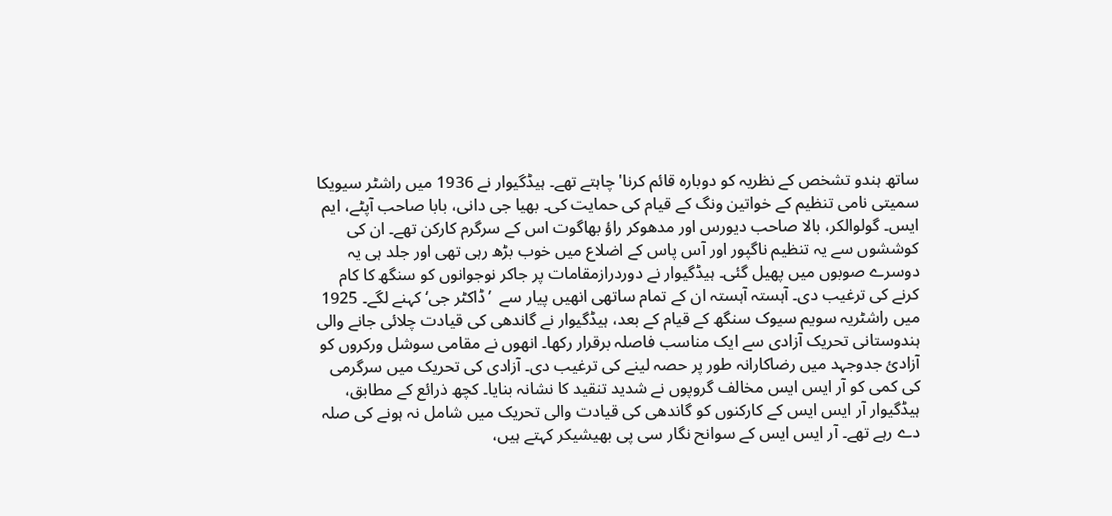ساتھ ہندو تشخص کے نظریہ کو دوبارہ قائم کرنا' چاہتے تھے۔ ہیڈگیوار نے 1936 میں راشٹر سیویکا سمیتی نامی تنظیم کے خواتین ونگ کے قیام کی حمایت کی۔ بھیا جی دانی، بابا صاحب آپٹے، ایم ایس۔ گولوالکر، بالا صاحب دیورس اور مدھوکر راؤ بھاگوت اس کے سرگرم کارکن تھے۔ ان کی کوششوں سے یہ تنظیم ناگپور اور آس پاس کے اضلاع میں خوب بڑھ رہی تھی اور جلد ہی یہ دوسرے صوبوں میں پھیل گئی۔ ہیڈگیوار نے دوردرازمقامات پر جاکر نوجوانوں کو سنگھ کا کام کرنے کی ترغیب دی۔ آہستہ آہستہ ان کے تمام ساتھی انھیں پیار سے  ’ڈاکٹر جی‘ کہنے لگے۔ 1925 میں راشٹریہ سویم سیوک سنگھ کے قیام کے بعد، ہیڈگیوار نے گاندھی کی قیادت چلائی جانے والی ہندوستانی تحریک آزادی سے ایک مناسب فاصلہ برقرار رکھا۔ انھوں نے مقامی سوشل ورکروں کو آزادیٔ جدوجہد میں رضاکارانہ طور پر حصہ لینے کی ترغیب دی۔ آزادی کی تحریک میں سرگرمی کی کمی کو آر ایس ایس مخالف گروپوں نے شدید تنقید کا نشانہ بنایا۔ کچھ ذرائع کے مطابق، ہیڈگیوار آر ایس ایس کے کارکنوں کو گاندھی کی قیادت والی تحریک میں شامل نہ ہونے کی صلہ دے رہے تھے۔ آر ایس ایس کے سوانح نگار سی پی بھیشیکر کہتے ہیں،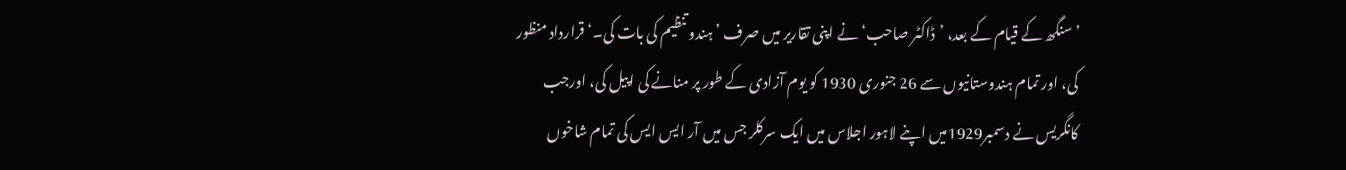’سنگھ کے قیام کے بعد، ’ڈاکٹر صاحب‘ نے اپنی تقاریر میں صرف ’ہندو تنظیم کی بات کی۔‘ قرارداد منظور کی، اور تمام ہندوستانیوں سے 26 جنوری 1930 کو یوم آزادی کے طور پر منانے کی اپیل کی، اورجب کانگریس نے دسمبر1929میں اپنے لاہور اجلاس میں ایک سرکلر جس میں آر ایس ایس کی تمام شاخوں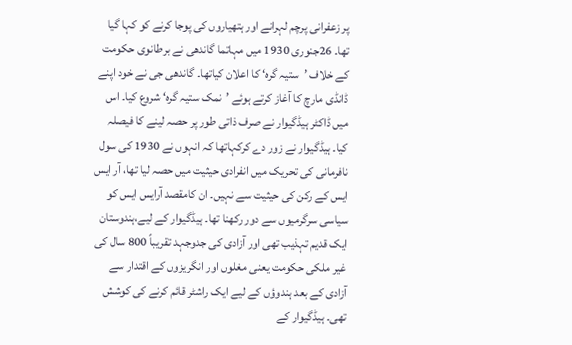پر زعفرانی پرچم لہرانے اور ہتھیاروں کی پوجا کرنے کو کہا گیا تھا۔ 26جنوری 1930 میں مہاتما گاندھی نے برطانوی حکومت کے خلاف ’ستیہ گرہ‘ کا اعلان کیاتھا۔ گاندھی جی نے خود اپنے ڈانڈی مارچ کا آغاز کرتے ہوئے ’نمک ستیہ گرہ‘ شروع کیا۔ اس میں ڈاکٹر ہیڈگیوار نے صرف ذاتی طور پر حصہ لینے کا فیصلہ کیا۔ ہیڈگیوار نے زور دے کرکہاتھا کہ انہوں نے 1930 کی سول نافرمانی کی تحریک میں انفرادی حیثیت میں حصہ لیا تھا، آر ایس ایس کے رکن کی حیثیت سے نہیں۔ ان کامقصد آرایس ایس کو سیاسی سرگرمیوں سے دور رکھنا تھا۔ ہیڈگیوار کے لیے،ہندوستان ایک قدیم تہذیب تھی اور آزادی کی جدوجہد تقریباً 800 سال کی غیر ملکی حکومت یعنی مغلوں اور انگریزوں کے اقتدار سے آزادی کے بعد ہندوؤں کے لیے ایک راشٹر قائم کرنے کی کوشش تھی۔ ہیڈگیوار کے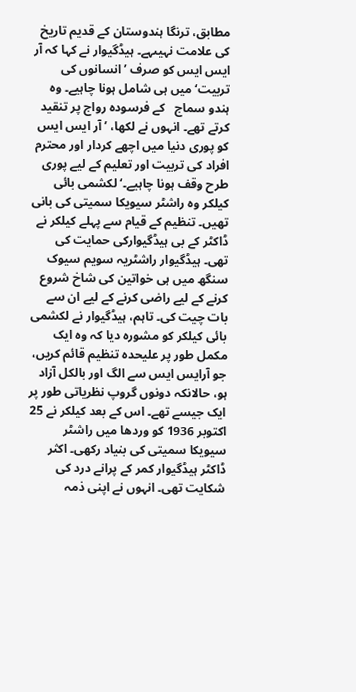مطابق، ترنگا ہندوستان کے قدیم تاریخ کی علامت نہیںہے۔ ہیڈگیوار نے کہا کہ آر ایس ایس کو صرف ’انسانوں کی تربیت‘ میں ہی شامل ہونا چاہیے۔ وہ ہندو سماج   کے فرسودہ رواج پر تنقید کرتے تھے۔ انہوں نے لکھا، ’آر ایس ایس کو پوری دنیا میں اچھے کردار اور محترم افراد کی تربیت اور تعلیم کے لیے پوری طرح وقف ہونا چاہیے۔‘ لکشمی بائی کیلکر وہ راشٹر سیویکا سمیتی کی بانی تھیں۔ تنظیم کے قیام سے پہلے کیلکر نے ڈاکٹر کے بی ہیڈگیوارکی حمایت کی تھی۔ ہیڈگیوار راشٹریہ سویم سیوک سنگھ میں ہی خواتین کی شاخ شروع کرنے کے لیے راضی کرنے کے لیے ان سے بات چیت کی۔ تاہم، ہیڈگیوار نے لکشمی بائی کیلکر کو مشورہ دیا کہ وہ ایک مکمل طور پر علیحدہ تنظیم قائم کریں، جو آرایس ایس سے الگ اور بالکل آزاد ہو، حالانکہ دونوں گروپ نظریاتی طور پر ایک جیسے تھے۔ اس کے بعد کیلکر نے 25 اکتوبر 1936 کو وردھا میں راشٹر سیویکا سمیتی کی بنیاد رکھی۔ اکثر ڈاکٹر ہیڈگیوار کمر کے پرانے درد کی شکایت تھی۔ انہوں نے اپنی ذمہ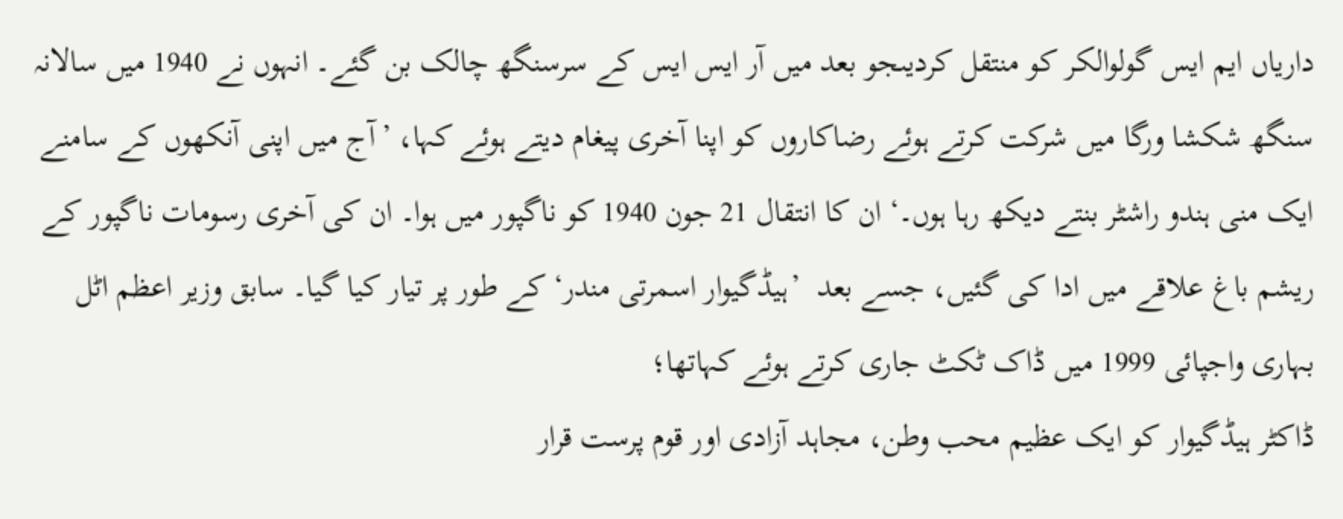داریاں ایم ایس گولوالکر کو منتقل کردیںجو بعد میں آر ایس ایس کے سرسنگھ چالک بن گئے۔ انہوں نے 1940 میں سالانہ سنگھ شکشا ورگا میں شرکت کرتے ہوئے رضاکاروں کو اپنا آخری پیغام دیتے ہوئے کہا، ’آج میں اپنی آنکھوں کے سامنے ایک منی ہندو راشٹر بنتے دیکھ رہا ہوں۔‘ ان کا انتقال 21 جون 1940 کو ناگپور میں ہوا۔ ان کی آخری رسومات ناگپور کے ریشم باغ علاقے میں ادا کی گئیں، جسے بعد  ’ہیڈگیوار اسمرتی مندر‘ کے طور پر تیار کیا گیا۔ سابق وزیر اعظم اٹل بہاری واجپائی 1999 میں ڈاک ٹکٹ جاری کرتے ہوئے کہاتھا؛
ڈاکٹر ہیڈگیوار کو ایک عظیم محب وطن، مجاہد آزادی اور قوم پرست قرار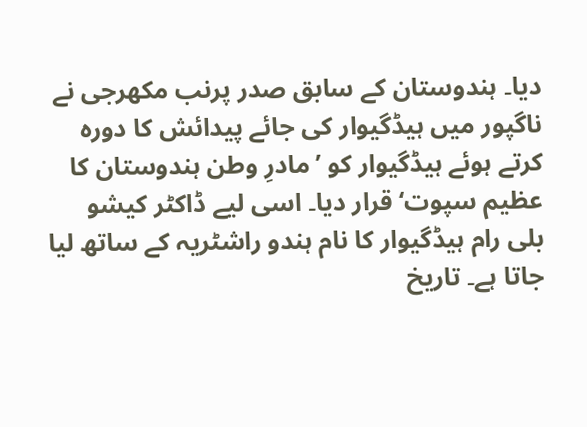دیا۔ ہندوستان کے سابق صدر پرنب مکھرجی نے ناگپور میں ہیڈگیوار کی جائے پیدائش کا دورہ کرتے ہوئے ہیڈگیوار کو ’مادرِ وطن ہندوستان کا عظیم سپوت‘ قرار دیا۔ اسی لیے ڈاکٹر کیشو بلی رام ہیڈگیوار کا نام ہندو راشٹریہ کے ساتھ لیا جاتا ہے۔ تاریخ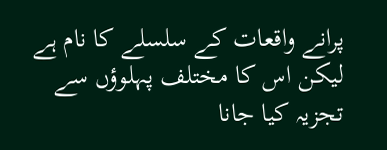پرانے واقعات کے سلسلے کا نام ہے لیکن اس کا مختلف پہلوؤں سے تجزیہ کیا جانا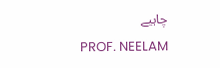چاہیے
PROF. NEELAM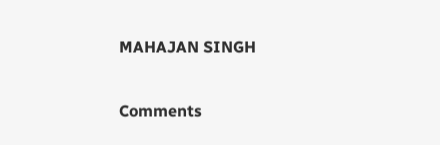MAHAJAN SINGH

Comments